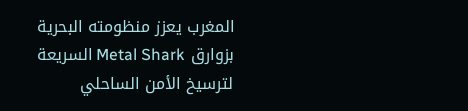المغرب يعزز منظومته البحرية بزوارق Metal Shark السريعة لترسيخ الأمن الساحلي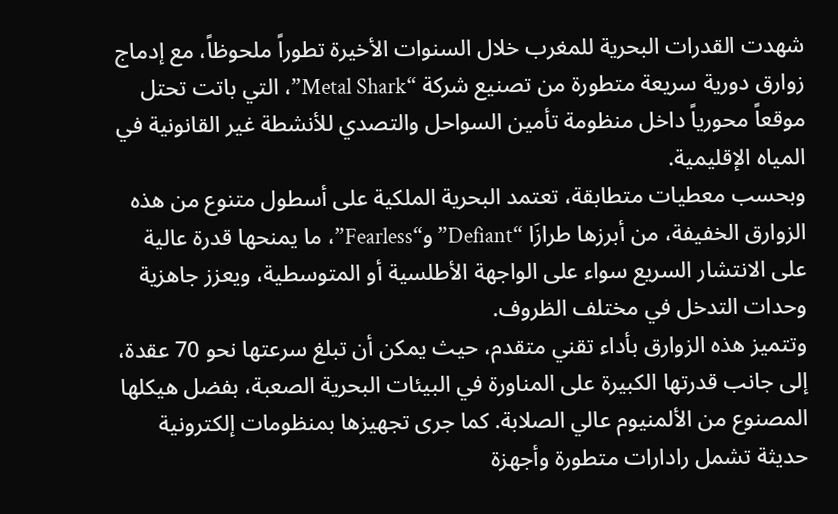شهدت القدرات البحرية للمغرب خلال السنوات الأخيرة تطوراً ملحوظاً، مع إدماج زوارق دورية سريعة متطورة من تصنيع شركة “Metal Shark”، التي باتت تحتل موقعاً محورياً داخل منظومة تأمين السواحل والتصدي للأنشطة غير القانونية في المياه الإقليمية.
وبحسب معطيات متطابقة، تعتمد البحرية الملكية على أسطول متنوع من هذه الزوارق الخفيفة، من أبرزها طرازَا “Defiant” و“Fearless”، ما يمنحها قدرة عالية على الانتشار السريع سواء على الواجهة الأطلسية أو المتوسطية، ويعزز جاهزية وحدات التدخل في مختلف الظروف.
وتتميز هذه الزوارق بأداء تقني متقدم، حيث يمكن أن تبلغ سرعتها نحو 70 عقدة، إلى جانب قدرتها الكبيرة على المناورة في البيئات البحرية الصعبة، بفضل هيكلها المصنوع من الألمنيوم عالي الصلابة. كما جرى تجهيزها بمنظومات إلكترونية حديثة تشمل رادارات متطورة وأجهزة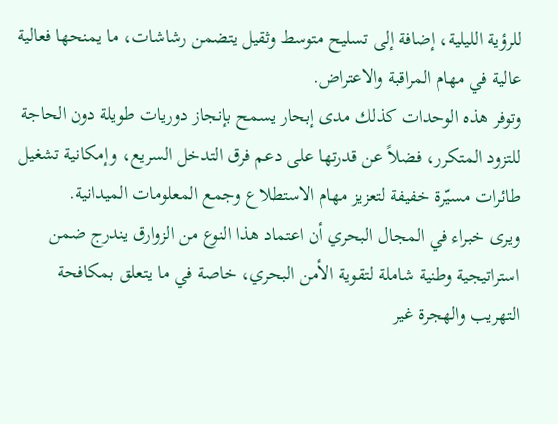للرؤية الليلية، إضافة إلى تسليح متوسط وثقيل يتضمن رشاشات، ما يمنحها فعالية عالية في مهام المراقبة والاعتراض.
وتوفر هذه الوحدات كذلك مدى إبحار يسمح بإنجاز دوريات طويلة دون الحاجة للتزود المتكرر، فضلاً عن قدرتها على دعم فرق التدخل السريع، وإمكانية تشغيل طائرات مسيّرة خفيفة لتعزيز مهام الاستطلاع وجمع المعلومات الميدانية.
ويرى خبراء في المجال البحري أن اعتماد هذا النوع من الزوارق يندرج ضمن استراتيجية وطنية شاملة لتقوية الأمن البحري، خاصة في ما يتعلق بمكافحة التهريب والهجرة غير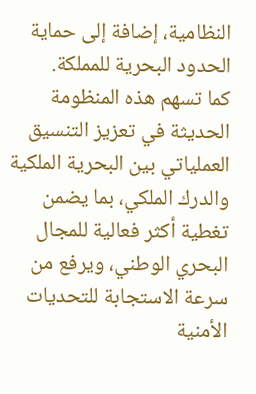النظامية، إضافة إلى حماية الحدود البحرية للمملكة.
كما تسهم هذه المنظومة الحديثة في تعزيز التنسيق العملياتي بين البحرية الملكية والدرك الملكي، بما يضمن تغطية أكثر فعالية للمجال البحري الوطني، ويرفع من سرعة الاستجابة للتحديات الأمنية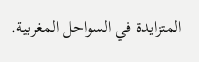المتزايدة في السواحل المغربية.